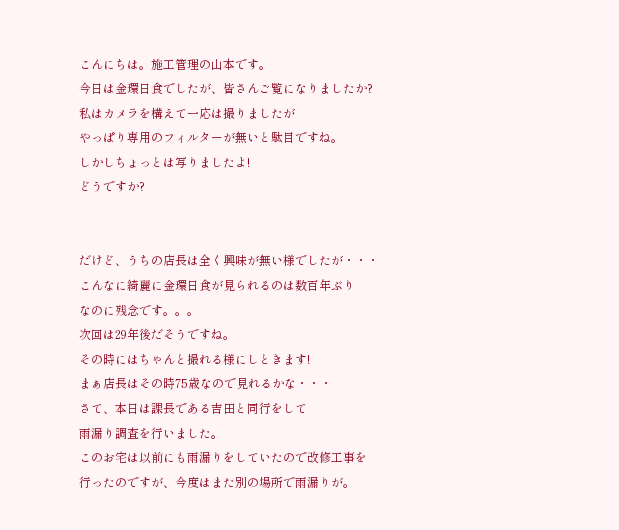こんにちは。施工管理の山本です。
今日は金環日食でしたが、皆さんご覧になりましたか?
私はカメラを構えて一応は撮りましたが
やっぱり専用のフィルターが無いと駄目ですね。
しかしちょっとは写りましたよ!
どうですか?


だけど、うちの店長は全く興味が無い様でしたが・・・
こんなに綺麗に金環日食が見られるのは数百年ぶり
なのに残念です。。。
次回は29年後だそうですね。
その時にはちゃんと撮れる様にしときます!
まぁ店長はその時75歳なので見れるかな・・・
さて、本日は課長である吉田と同行をして
雨漏り調査を行いました。
このお宅は以前にも雨漏りをしていたので改修工事を
行ったのですが、今度はまた別の場所で雨漏りが。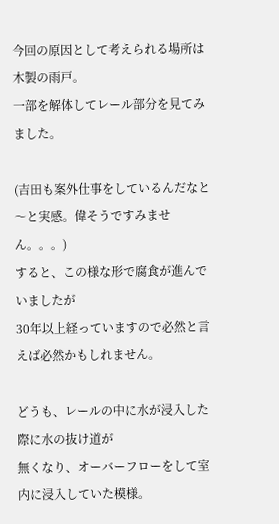今回の原因として考えられる場所は木製の雨戸。
一部を解体してレール部分を見てみました。

(吉田も案外仕事をしているんだなと〜と実感。偉そうですみません。。。)
すると、この様な形で腐食が進んでいましたが
30年以上経っていますので必然と言えば必然かもしれません。

どうも、レールの中に水が浸入した際に水の抜け道が
無くなり、オーバーフローをして室内に浸入していた模様。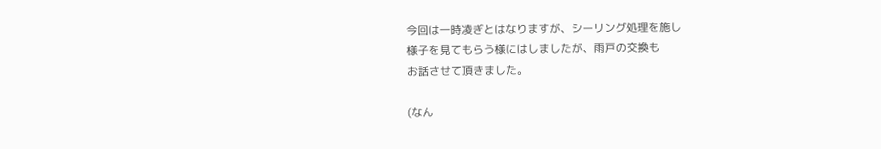今回は一時凌ぎとはなりますが、シーリング処理を施し
様子を見てもらう様にはしましたが、雨戸の交換も
お話させて頂きました。

(なん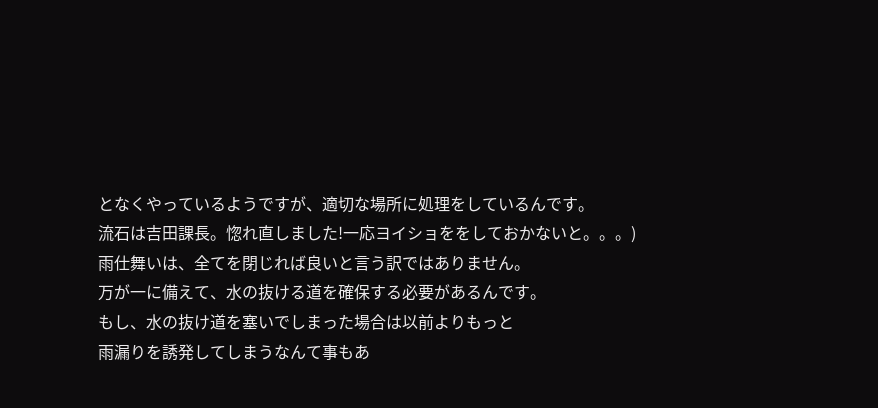となくやっているようですが、適切な場所に処理をしているんです。
流石は吉田課長。惚れ直しました!一応ヨイショををしておかないと。。。)
雨仕舞いは、全てを閉じれば良いと言う訳ではありません。
万が一に備えて、水の抜ける道を確保する必要があるんです。
もし、水の抜け道を塞いでしまった場合は以前よりもっと
雨漏りを誘発してしまうなんて事もあ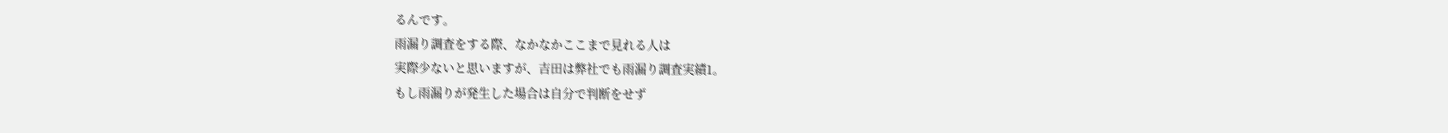るんです。
雨漏り調査をする際、なかなかここまで見れる人は
実際少ないと思いますが、吉田は弊社でも雨漏り調査実績1。
もし雨漏りが発生した場合は自分で判断をせず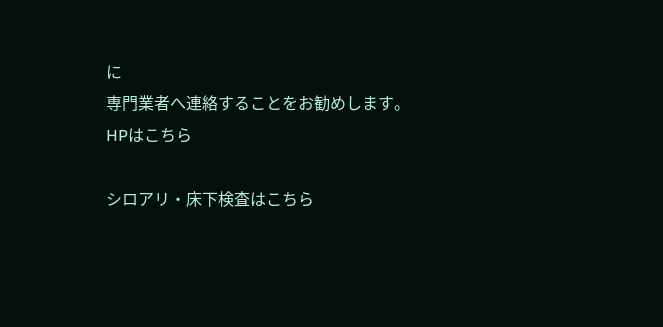に
専門業者へ連絡することをお勧めします。
HPはこちら

シロアリ・床下検査はこちら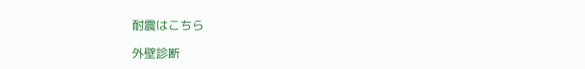耐震はこちら

外壁診断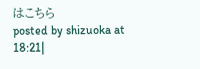はこちら
posted by shizuoka at 18:21|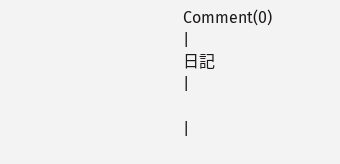Comment(0)
|
日記
|

|